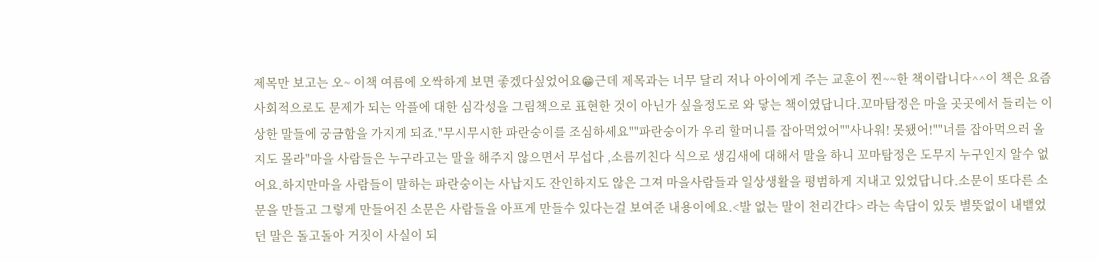제목만 보고는 오~ 이책 여름에 오싹하게 보면 좋겠다싶었어요😁근데 제목과는 너무 달리 저나 아이에게 주는 교훈이 찐~~한 책이랍니다^^이 책은 요즘 사회적으로도 문제가 되는 악플에 대한 심각성을 그림책으로 표현한 것이 아닌가 싶을정도로 와 닿는 책이였답니다.꼬마탐정은 마을 곳곳에서 들리는 이상한 말들에 궁금함을 가지게 되죠."무시무시한 파란숭이를 조심하세요""파란숭이가 우리 할머니를 잡아먹었어""사나워! 못됐어!""너를 잡아먹으러 올지도 몰라"마을 사람들은 누구라고는 말을 해주지 않으면서 무섭다 ,소름끼친다 식으로 생김새에 대해서 말을 하니 꼬마탐정은 도무지 누구인지 알수 없어요.하지만마을 사람들이 말하는 파란숭이는 사납지도 잔인하지도 않은 그져 마을사람들과 일상생활을 평범하게 지내고 있었답니다.소문이 또다른 소문을 만들고 그렇게 만들어진 소문은 사람들을 아프게 만들수 있다는걸 보여준 내용이에요.<발 없는 말이 천리간다> 라는 속담이 있듯 별뜻없이 내뱉었던 말은 돌고돌아 거짓이 사실이 되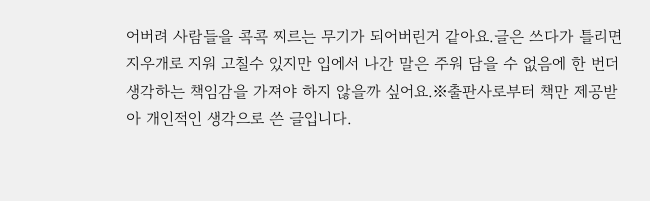어버려 사람들을 콕콕 찌르는 무기가 되어버린거 같아요.글은 쓰다가 틀리면 지우개로 지워 고칠수 있지만 입에서 나간 말은 주워 담을 수 없음에 한 번더 생각하는 책임감을 가져야 하지 않을까 싶어요.※출판사로부터 책만 제공받아 개인적인 생각으로 쓴 글입니다.